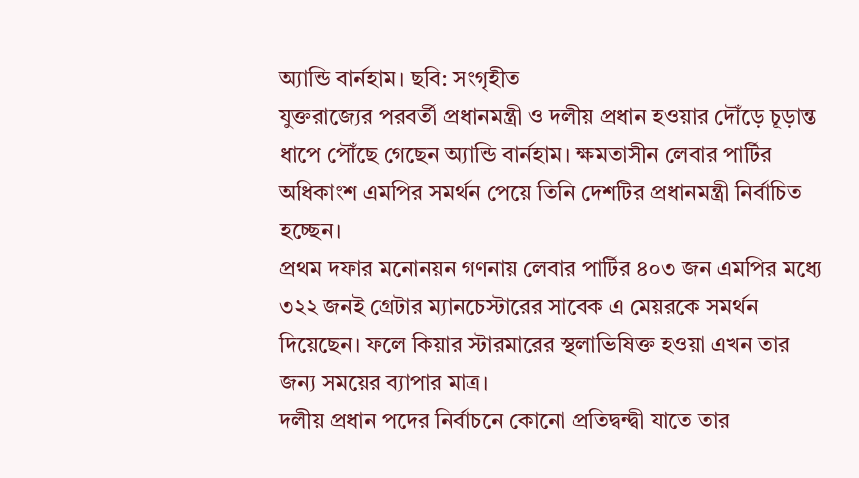অ্যান্ডি বার্নহাম। ছবি: সংগৃহীত
যুক্তরাজ্যের পরবর্তী প্রধানমন্ত্রী ও দলীয় প্রধান হওয়ার দৌঁড়ে চূড়ান্ত ধাপে পৌঁছে গেছেন অ্যান্ডি বার্নহাম। ক্ষমতাসীন লেবার পার্টির অধিকাংশ এমপির সমর্থন পেয়ে তিনি দেশটির প্রধানমন্ত্রী নির্বাচিত হচ্ছেন।
প্রথম দফার মনোনয়ন গণনায় লেবার পার্টির ৪০৩ জন এমপির মধ্যে ৩২২ জনই গ্রেটার ম্যানচেস্টারের সাবেক এ মেয়রকে সমর্থন দিয়েছেন। ফলে কিয়ার স্টারমারের স্থলাভিষিক্ত হওয়া এখন তার জন্য সময়ের ব্যাপার মাত্র।
দলীয় প্রধান পদের নির্বাচনে কোনো প্রতিদ্বন্দ্বী যাতে তার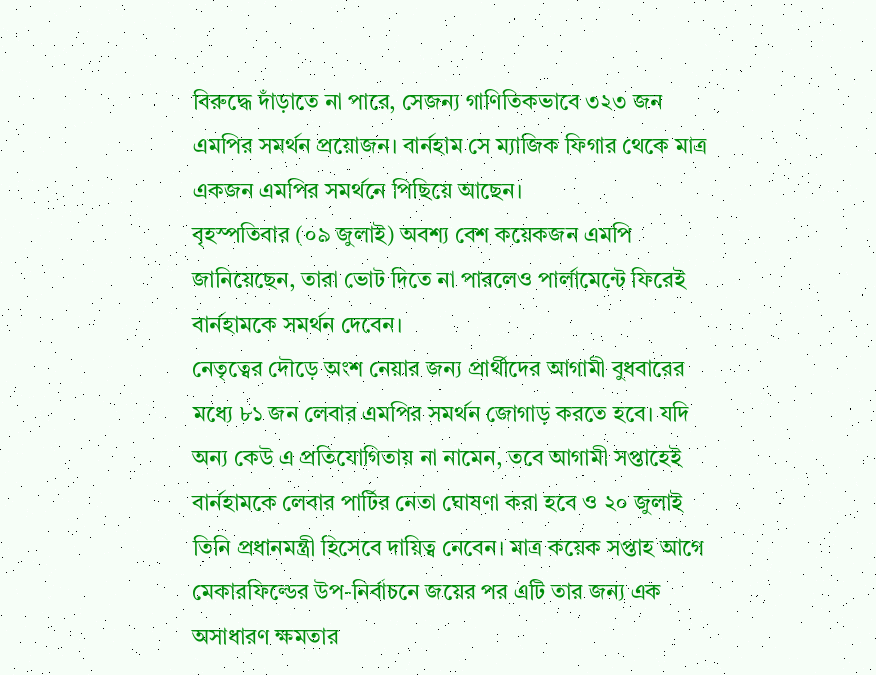বিরুদ্ধে দাঁড়াতে না পারে, সেজন্য গাণিতিকভাবে ৩২৩ জন এমপির সমর্থন প্রয়োজন। বার্নহাম সে ম্যাজিক ফিগার থেকে মাত্র একজন এমপির সমর্থনে পিছিয়ে আছেন।
বৃহস্পতিবার (০৯ জুলাই) অবশ্য বেশ কয়েকজন এমপি জানিয়েছেন, তারা ভোট দিতে না পারলেও পার্লামেন্টে ফিরেই বার্নহামকে সমর্থন দেবেন।
নেতৃত্বের দৌড়ে অংশ নেয়ার জন্য প্রার্থীদের আগামী বুধবারের মধ্যে ৮১ জন লেবার এমপির সমর্থন জোগাড় করতে হবে। যদি অন্য কেউ এ প্রতিযোগিতায় না নামেন, তবে আগামী সপ্তাহেই বার্নহামকে লেবার পার্টির নেতা ঘোষণা করা হবে ও ২০ জুলাই তিনি প্রধানমন্ত্রী হিসেবে দায়িত্ব নেবেন। মাত্র কয়েক সপ্তাহ আগে মেকারফিল্ডের উপ-নির্বাচনে জয়ের পর এটি তার জন্য এক অসাধারণ ক্ষমতার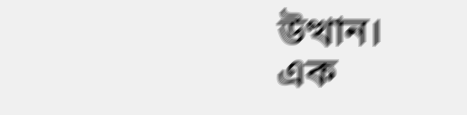উত্থান।
এক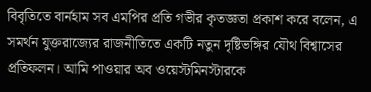বিবৃতিতে বার্নহাম সব এমপির প্রতি গভীর কৃতজ্ঞতা প্রকাশ করে বলেন, এ সমর্থন যুক্তরাজ্যের রাজনীতিতে একটি নতুন দৃষ্টিভঙ্গির যৌথ বিশ্বাসের প্রতিফলন। আমি পাওয়ার অব ওয়েস্টমিনস্টারকে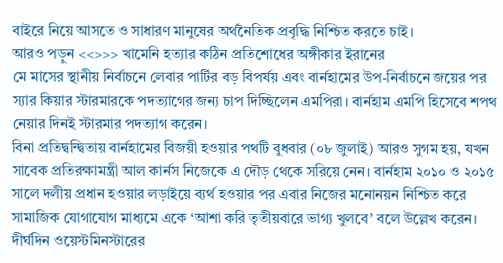বাইরে নিয়ে আসতে ও সাধারণ মানুষের অর্থনৈতিক প্রবৃদ্ধি নিশ্চিত করতে চাই।
আরও পড়ুন <<>>> খামেনি হত্যার কঠিন প্রতিশোধের অঙ্গীকার ইরানের
মে মাসের স্থানীয় নির্বাচনে লেবার পার্টির বড় বিপর্যয় এবং বার্নহামের উপ-নির্বাচনে জয়ের পর স্যার কিয়ার স্টারমারকে পদত্যাগের জন্য চাপ দিচ্ছিলেন এমপিরা। বার্নহাম এমপি হিসেবে শপথ নেয়ার দিনই স্টারমার পদত্যাগ করেন।
বিনা প্রতিদ্বন্দ্বিতায় বার্নহামের বিজয়ী হওয়ার পথটি বুধবার (০৮ জুলাই) আরও সুগম হয়, যখন সাবেক প্রতিরক্ষামন্ত্রী আল কার্নস নিজেকে এ দৌড় থেকে সরিয়ে নেন। বার্নহাম ২০১০ ও ২০১৫ সালে দলীয় প্রধান হওয়ার লড়াইয়ে ব্যর্থ হওয়ার পর এবার নিজের মনোনয়ন নিশ্চিত করে সামাজিক যোগাযোগ মাধ্যমে একে ‘আশা করি তৃতীয়বারে ভাগ্য খুলবে’ বলে উল্লেখ করেন।
দীর্ঘদিন ওয়েস্টমিনস্টারের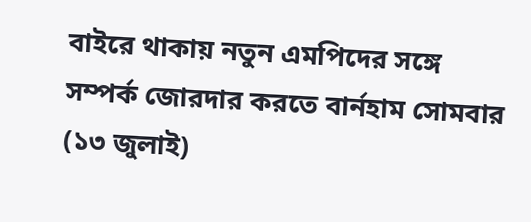বাইরে থাকায় নতুন এমপিদের সঙ্গে সম্পর্ক জোরদার করতে বার্নহাম সোমবার (১৩ জুলাই)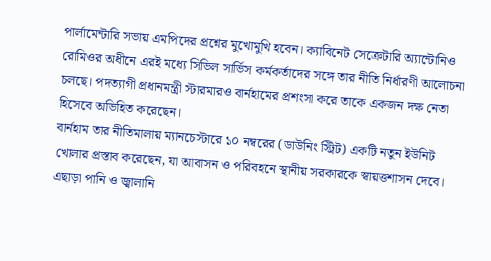পার্লামেন্টারি সভায় এমপিদের প্রশ্নের মুখোমুখি হবেন। ক্যাবিনেট সেক্রেটারি অ্যান্টোনিও রোমিওর অধীনে এরই মধ্যে সিভিল সার্ভিস কর্মকর্তাদের সঙ্গে তার নীতি নির্ধারণী আলোচনা চলছে। পদত্যাগী প্রধানমন্ত্রী স্টারমারও বার্নহামের প্রশংসা করে তাকে একজন দক্ষ নেতা হিসেবে অভিহিত করেছেন।
বার্নহাম তার নীতিমালায় ম্যানচেস্টারে ১০ নম্বরের (ডাউনিং স্ট্রিট) একটি নতুন ইউনিট খোলার প্রস্তাব করেছেন, যা আবাসন ও পরিবহনে স্থানীয় সরকারকে স্বায়ত্তশাসন দেবে। এছাড়া পানি ও জ্বালানি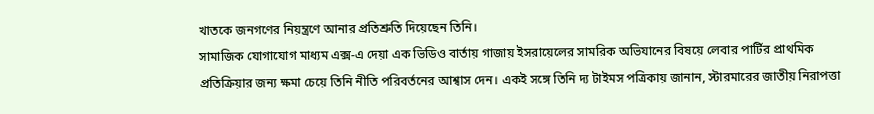খাতকে জনগণের নিয়ন্ত্রণে আনার প্রতিশ্রুতি দিয়েছেন তিনি।
সামাজিক যোগাযোগ মাধ্যম এক্স-এ দেয়া এক ভিডিও বার্তায় গাজায় ইসরায়েলের সামরিক অভিযানের বিষয়ে লেবার পার্টির প্রাথমিক প্রতিক্রিয়ার জন্য ক্ষমা চেয়ে তিনি নীতি পরিবর্তনের আশ্বাস দেন। একই সঙ্গে তিনি দ্য টাইমস পত্রিকায় জানান, স্টারমারের জাতীয় নিরাপত্তা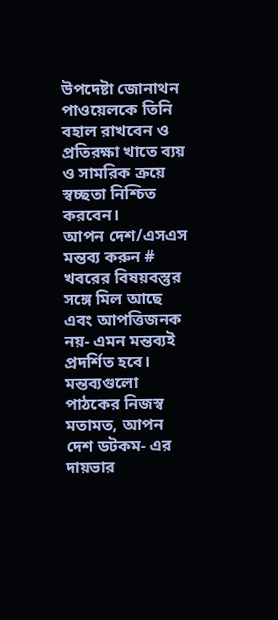উপদেষ্টা জোনাথন পাওয়েলকে তিনি বহাল রাখবেন ও প্রতিরক্ষা খাতে ব্যয় ও সামরিক ক্রয়ে স্বচ্ছতা নিশ্চিত করবেন।
আপন দেশ/এসএস
মন্তব্য করুন # খবরের বিষয়বস্তুর সঙ্গে মিল আছে এবং আপত্তিজনক নয়- এমন মন্তব্যই প্রদর্শিত হবে। মন্তব্যগুলো পাঠকের নিজস্ব মতামত, আপন দেশ ডটকম- এর দায়ভার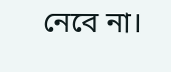নেবে না।